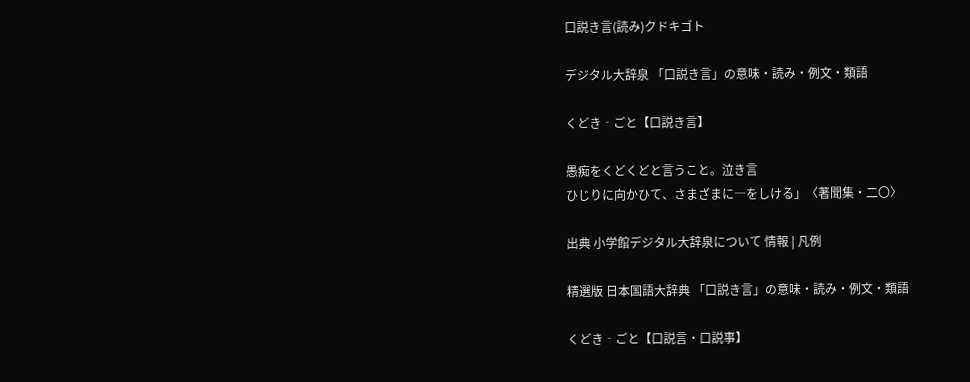口説き言(読み)クドキゴト

デジタル大辞泉 「口説き言」の意味・読み・例文・類語

くどき‐ごと【口説き言】

愚痴をくどくどと言うこと。泣き言
ひじりに向かひて、さまざまに―をしける」〈著聞集・二〇〉

出典 小学館デジタル大辞泉について 情報 | 凡例

精選版 日本国語大辞典 「口説き言」の意味・読み・例文・類語

くどき‐ごと【口説言・口説事】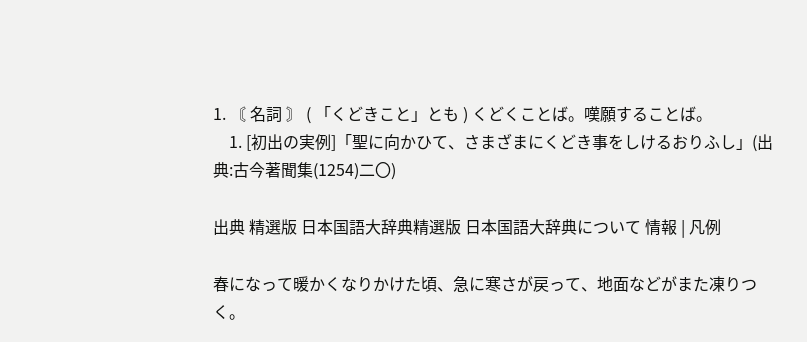1. 〘 名詞 〙 ( 「くどきこと」とも ) くどくことば。嘆願することば。
    1. [初出の実例]「聖に向かひて、さまざまにくどき事をしけるおりふし」(出典:古今著聞集(1254)二〇)

出典 精選版 日本国語大辞典精選版 日本国語大辞典について 情報 | 凡例

春になって暖かくなりかけた頃、急に寒さが戻って、地面などがまた凍りつく。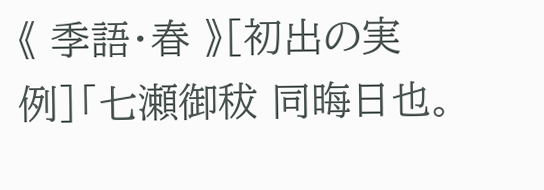《 季語・春 》[初出の実例]「七瀬御秡 同晦日也。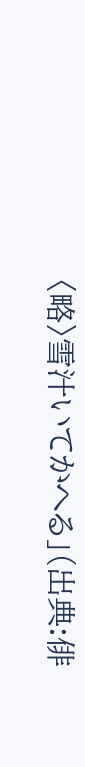〈略〉雪汁いてかへる」(出典:俳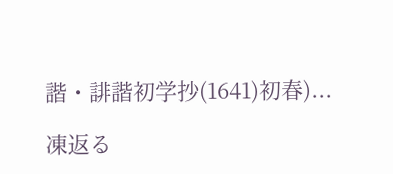諧・誹諧初学抄(1641)初春)...

凍返る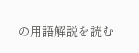の用語解説を読む